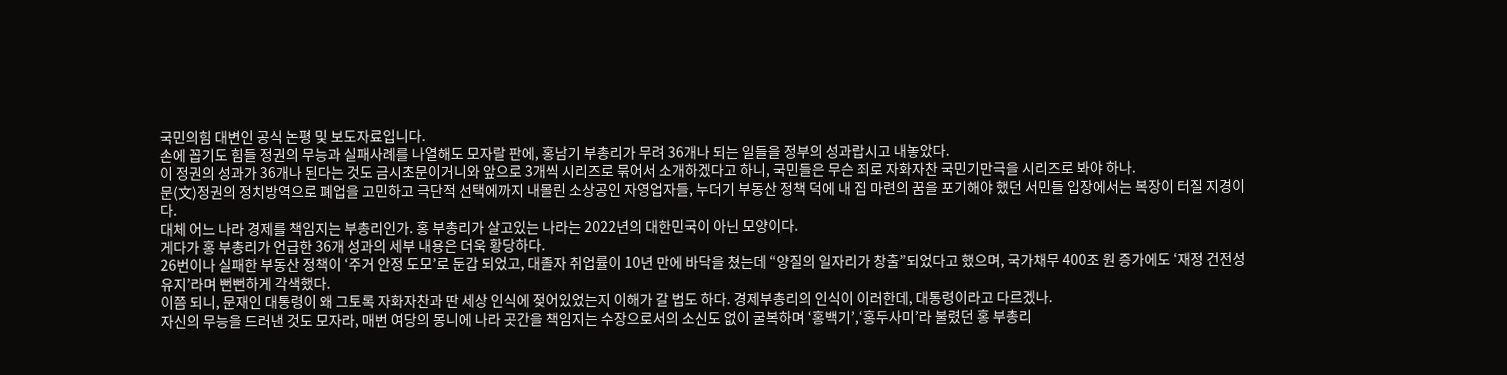국민의힘 대변인 공식 논평 및 보도자료입니다.
손에 꼽기도 힘들 정권의 무능과 실패사례를 나열해도 모자랄 판에, 홍남기 부총리가 무려 36개나 되는 일들을 정부의 성과랍시고 내놓았다.
이 정권의 성과가 36개나 된다는 것도 금시초문이거니와 앞으로 3개씩 시리즈로 묶어서 소개하겠다고 하니, 국민들은 무슨 죄로 자화자찬 국민기만극을 시리즈로 봐야 하나.
문(文)정권의 정치방역으로 폐업을 고민하고 극단적 선택에까지 내몰린 소상공인 자영업자들, 누더기 부동산 정책 덕에 내 집 마련의 꿈을 포기해야 했던 서민들 입장에서는 복장이 터질 지경이다.
대체 어느 나라 경제를 책임지는 부총리인가. 홍 부총리가 살고있는 나라는 2022년의 대한민국이 아닌 모양이다.
게다가 홍 부총리가 언급한 36개 성과의 세부 내용은 더욱 황당하다.
26번이나 실패한 부동산 정책이 ‘주거 안정 도모’로 둔갑 되었고, 대졸자 취업률이 10년 만에 바닥을 쳤는데 “양질의 일자리가 창출”되었다고 했으며, 국가채무 400조 원 증가에도 ‘재정 건전성 유지’라며 뻔뻔하게 각색했다.
이쯤 되니, 문재인 대통령이 왜 그토록 자화자찬과 딴 세상 인식에 젖어있었는지 이해가 갈 법도 하다. 경제부총리의 인식이 이러한데, 대통령이라고 다르겠나.
자신의 무능을 드러낸 것도 모자라, 매번 여당의 몽니에 나라 곳간을 책임지는 수장으로서의 소신도 없이 굴복하며 ‘홍백기’,‘홍두사미’라 불렸던 홍 부총리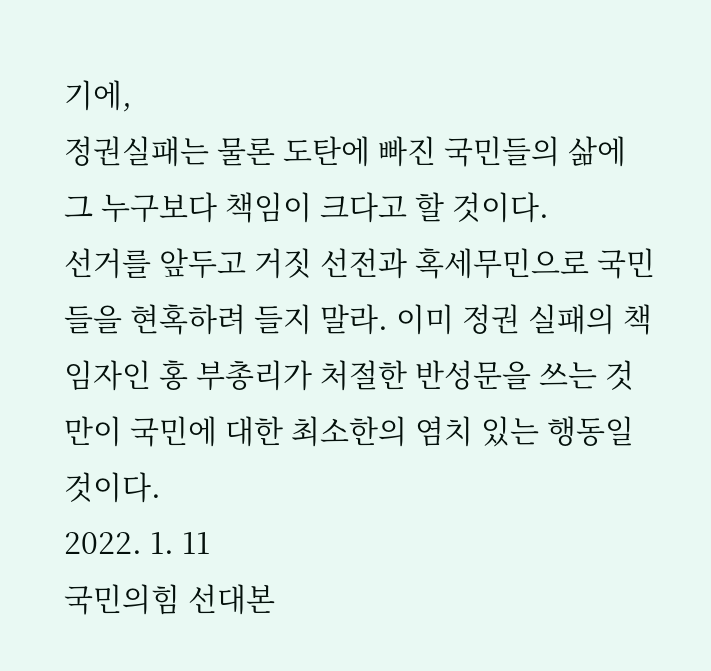기에,
정권실패는 물론 도탄에 빠진 국민들의 삶에 그 누구보다 책임이 크다고 할 것이다.
선거를 앞두고 거짓 선전과 혹세무민으로 국민들을 현혹하려 들지 말라. 이미 정권 실패의 책임자인 홍 부총리가 처절한 반성문을 쓰는 것만이 국민에 대한 최소한의 염치 있는 행동일 것이다.
2022. 1. 11
국민의힘 선대본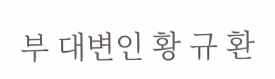부 대변인 황 규 환